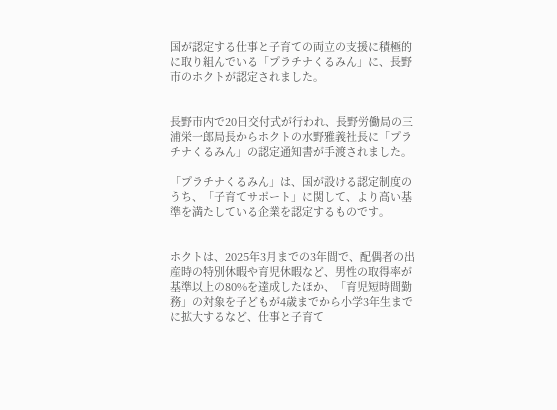国が認定する仕事と子育ての両立の支援に積極的に取り組んでいる「プラチナくるみん」に、長野市のホクトが認定されました。


長野市内で20日交付式が行われ、長野労働局の三浦栄一郎局長からホクトの水野雅義社長に「プラチナくるみん」の認定通知書が手渡されました。

「プラチナくるみん」は、国が設ける認定制度のうち、「子育てサポート」に関して、より高い基準を満たしている企業を認定するものです。


ホクトは、2025年3月までの3年間で、配偶者の出産時の特別休暇や育児休暇など、男性の取得率が基準以上の80%を達成したほか、「育児短時間勤務」の対象を子どもが4歳までから小学3年生までに拡大するなど、仕事と子育て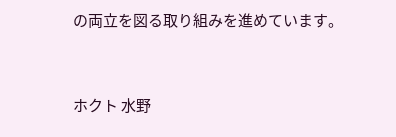の両立を図る取り組みを進めています。


ホクト 水野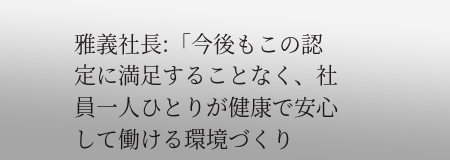雅義社長:「今後もこの認定に満足することなく、社員一人ひとりが健康で安心して働ける環境づくり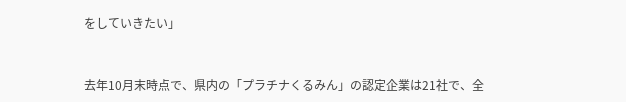をしていきたい」


去年10月末時点で、県内の「プラチナくるみん」の認定企業は21社で、全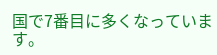国で7番目に多くなっています。